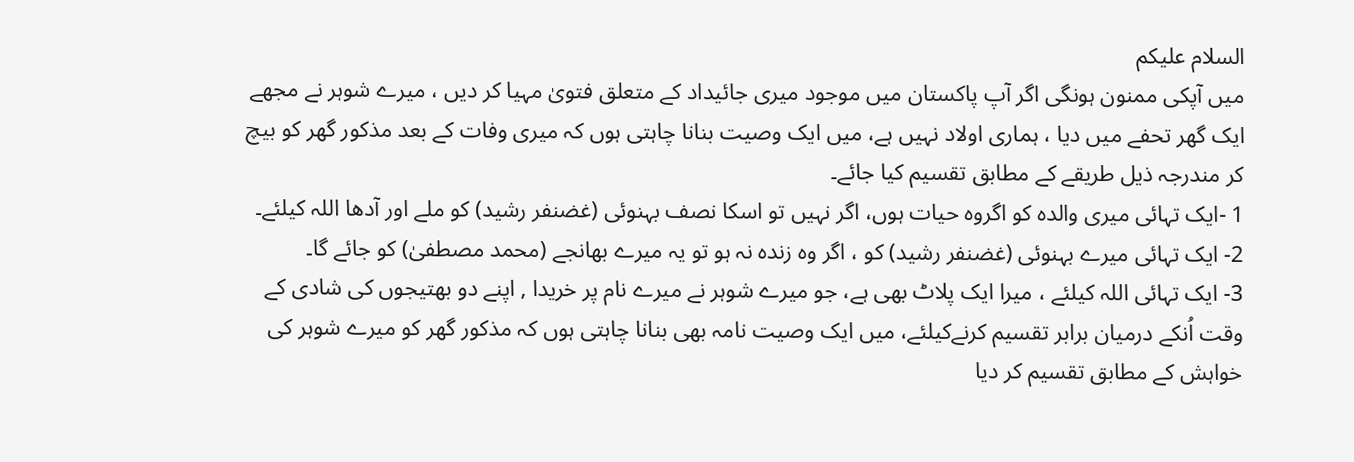السلام علیکم
میں آپکی ممنون ہونگی اگر آپ پاکستان میں موجود میری جائیداد کے متعلق فتویٰ مہیا کر دیں ، میرے شوہر نے مجھے ایک گھر تحفے میں دیا ، ہماری اولاد نہیں ہے، میں ایک وصیت بنانا چاہتی ہوں کہ میری وفات کے بعد مذکور گھر کو بیچ کر مندرجہ ذیل طریقے کے مطابق تقسیم کیا جائے۔
1 -ایک تہائی میری والدہ کو اگروہ حیات ہوں، اگر نہیں تو اسکا نصف بہنوئی (غضنفر رشید) کو ملے اور آدھا اللہ کیلئے۔
2- ایک تہائی میرے بہنوئی (غضنفر رشید) کو ، اگر وہ زندہ نہ ہو تو یہ میرے بھانجے (محمد مصطفیٰ) کو جائے گا۔
3- ایک تہائی اللہ کیلئے ، میرا ایک پلاٹ بھی ہے، جو میرے شوہر نے میرے نام پر خریدا , اپنے دو بھتیجوں کی شادی کے وقت اُنکے درمیان برابر تقسیم کرنےکیلئے، میں ایک وصیت نامہ بھی بنانا چاہتی ہوں کہ مذکور گھر کو میرے شوہر کی خواہش کے مطابق تقسیم کر دیا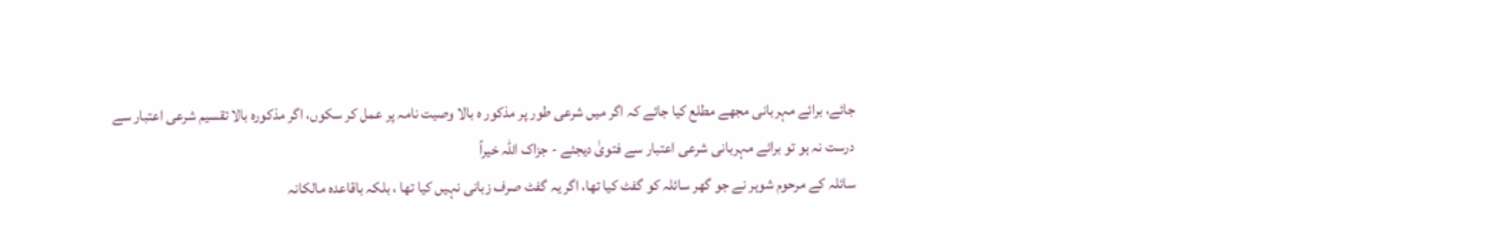جائے، برائے مہربانی مجھے مطلع کیا جائے کہ اگر میں شرعی طور پر مذکور ہ بالا وصیت نامہ پر عمل کر سکوں، اگر مذکورہ بالا تقسیم شرعی اعتبار سے درست نہ ہو تو برائے مہربانی شرعی اعتبار سے فتویٰ دیجئے - جزاک اللہ خیراً
سائلہ کے مرحوم شوہر نے جو گھر سائلہ کو گفٹ کیا تھا، اگر یہ گفٹ صرف زبانی نہیں کیا تھا ، بلکہ باقاعدہ مالکانہ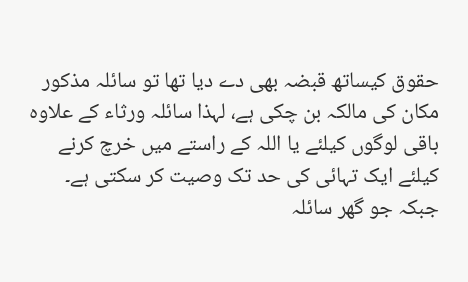حقوق کیساتھ قبضہ بھی دے دیا تھا تو سائلہ مذکور مکان کی مالکہ بن چکی ہے، لہذا سائلہ ورثاء کے علاوہ باقی لوگوں کیلئے یا اللہ کے راستے میں خرچ کرنے کیلئے ایک تہائی کی حد تک وصیت کر سکتی ہے۔
جبکہ جو گھر سائلہ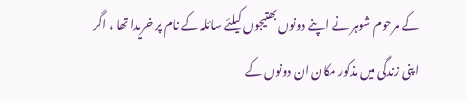کے مرحوم شوہر نے اپنے دونوں بھتیجوں کیلئے سائلہ کے نام پر خریدا تھا ، اگر اپنی زندگی میں مذکور مکان ان دونوں کے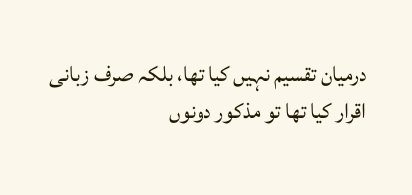درمیان تقسیم نہیں کیا تھا، بلکہ صرف زبانی اقرار کیا تھا تو مذکور دونوں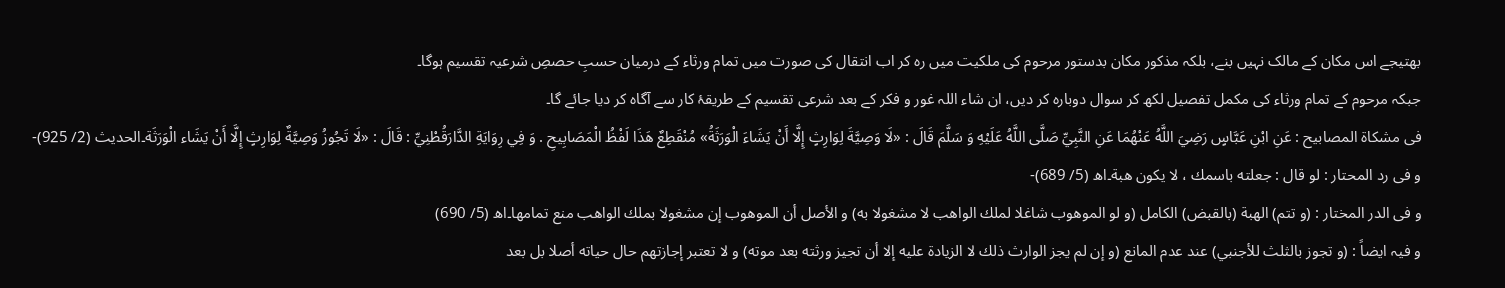بھتیجے اس مکان کے مالک نہیں بنے، بلکہ مذکور مکان بدستور مرحوم کی ملکیت میں رہ کر اب انتقال کی صورت میں تمام ورثاء کے درمیان حسبِ حصصِ شرعیہ تقسیم ہوگا۔
جبکہ مرحوم کے تمام ورثاء کی مکمل تفصیل لکھ کر سوال دوبارہ کر دیں، ان شاء اللہ غور و فکر کے بعد شرعی تقسیم کے طریقۂ کار سے آگاہ کر دیا جائے گا۔
فی مشكاة المصابيح : عَنِ ابْنِ عَبَّاسٍ رَضِيَ اللَّهُ عَنْهُمَا عَنِ النَّبِيِّ صَلَّى اللَّهُ عَلَيْهِ وَ سَلَّمَ قَالَ : «لَا وَصِيَّةَ لِوَارِثٍ إِلَّا أَنْ يَشَاءَ الْوَرَثَةُ» مُنْقَطِعٌ هَذَا لَفْظُ الْمَصَابِيحِ . وَ فِي رِوَايَةِ الدَّارَقُطْنِيِّ : قَالَ : «لَا تَجُوزُ وَصِيَّةٌ لِوَارِثٍ إِلَّا أَنْ يَشَاء الْوَرَثَة۔الحدیث (2/ 925)-
و فی رد المحتار : لو قال : جعلته باسمك ، لا يكون هبة۔اھ (5/ 689)-
و فی الدر المختار : (و تتم) الهبة (بالقبض) الكامل (و لو الموهوب شاغلا لملك الواهب لا مشغولا به) و الأصل أن الموهوب إن مشغولا بملك الواهب منع تمامها۔اھ (5/ 690)
و فیہ ایضاً : (و تجوز بالثلث للأجنبي) عند عدم المانع (و إن لم يجز الوارث ذلك لا الزيادة عليه إلا أن تجيز ورثته بعد موته) و لا تعتبر إجازتهم حال حياته أصلا بل بعد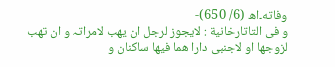وفاته۔اھ (6/ 650)-
و فی التاتارخانیة : لایجوز لرجل ان یھب لامراتہ و ان تھب لزوجھا او لاجنبی دارا ھما فیھا ساکنان و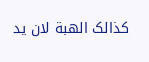کذالک الھبة لان ید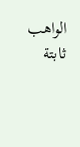الواھب ثابتة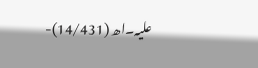علیہ۔اھ (14/431)-